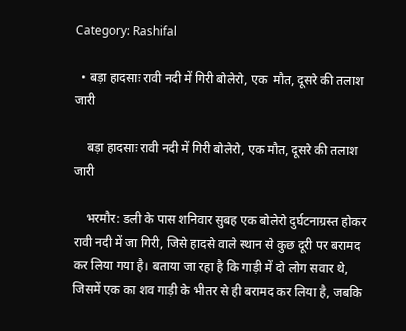Category: Rashifal

  • बड़ा हादसाः रावी नदी में गिरी बोलेरो, एक  मौत, दूसरे की तलाश जारी

    बड़ा हादसाः रावी नदी में गिरी बोलेरो, एक मौत, दूसरे की तलाश जारी

    भरमौर: डली के पास शनिवार सुबह एक बोलेरो दुर्घटनाग्रस्त होकर रावी नदी में जा गिरी, जिसे हादसे वाले स्थान से कुछ दूरी पर बरामद कर लिया गया है। बताया जा रहा है कि गाड़ी में दो लोग सवार थे, जिसमें एक का शव गाड़ी के भीतर से ही बरामद कर लिया है, जबकि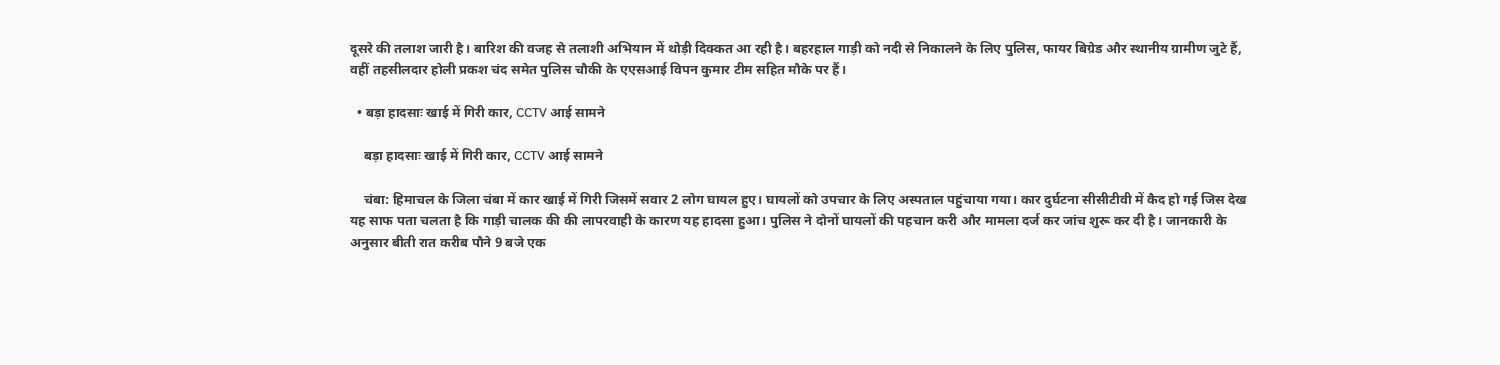दूसरे की तलाश जारी है। बारिश की वजह से तलाशी अभियान में थोड़ी दिक्कत आ रही है। बहरहाल गाड़ी को नदी से निकालने के लिए पुलिस, फायर बिग्रेड और स्थानीय ग्रामीण जुटे हैं, वहीं तहसीलदार होली प्रकश चंद समेत पुलिस चौकी के एएसआई विपन कुमार टीम सहित मौके पर हैं।

  • बड़ा हादसाः खाई में गिरी कार, CCTV आई सामने

    बड़ा हादसाः खाई में गिरी कार, CCTV आई सामने

    चंबा: हिमाचल के जिला चंबा में कार खाई में गिरी जिसमें सवार 2 लोग घायल हुए। घायलों को उपचार के लिए अस्पताल पहुंचाया गया। कार दुर्घटना सीसीटीवी में कैद हो गई जिस देख यह साफ पता चलता है कि गाड़ी चालक की की लापरवाही के कारण यह हादसा हुआ। पुलिस ने दोनों घायलों की पहचान करी और मामला दर्ज कर जांच शुरू कर दी है। जानकारी के अनुसार बीती रात करीब पौने 9 बजे एक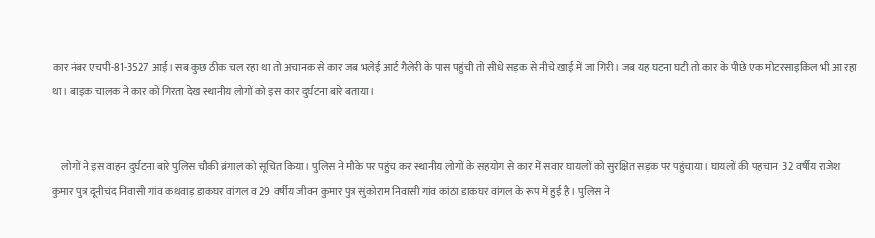कार नंबर एचपी-81-3527 आई। सब कुछ ठीक चल रहा था तो अचानक से कार जब भलेई आर्ट गैलेरी के पास पहुंची तो सीधे सड़क से नीचे खाई में जा गिरी। जब यह घटना घटी तो कार के पीछे एक मोटरसाइकिल भी आ रहा था। बाइक चालक ने कार को गिरता देख स्थानीय लोगों को इस कार दुर्घटना बारे बताया।


    लोगों ने इस वाहन दुर्घटना बारे पुलिस चौकी ब्रंगाल को सूचित किया। पुलिस ने मौके पर पहुंच कर स्थानीय लोगों के सहयोग से कार में सवार घायलों को सुरक्षित सड़क पर पहुंचाया। घायलों की पहचान  32 वर्षीय राजेश कुमार पुत्र दूनीचंद निवासी गांव कथवाड़ डाकघर वांगल व 29 वर्षीय जीवन कुमार पुत्र सुंकोराम निवासी गांव कांठा डाकघर वांगल के रूप में हुई है। पुलिस ने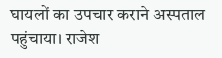घायलों का उपचार कराने अस्पताल पहुंचाया। राजेश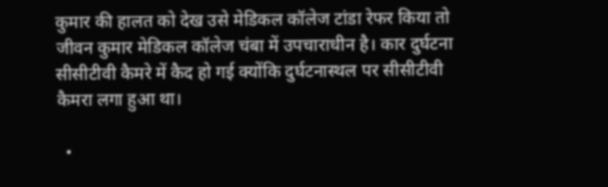कुमार की हालत को देख उसे मेडिकल कॉलेज टांडा रेफर किया तो जीवन कुमार मेडिकल कॉलेज चंबा में उपचाराधीन है। कार दुर्घटना सीसीटीवी कैमरे में कैद हो गई क्योंकि दुर्घटनास्थल पर सीसीटीवी कैमरा लगा हुआ था।

  •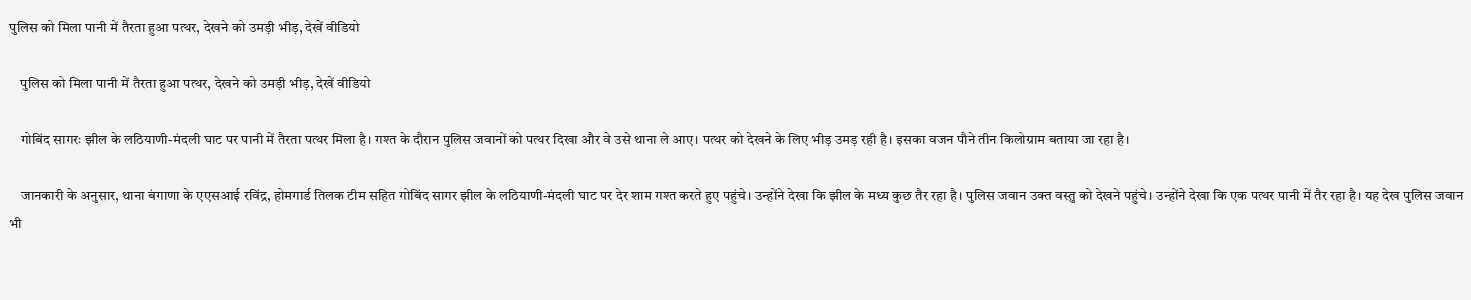पुलिस को मिला पानी में तैरता हुआ पत्थर, देखने को उमड़ी भीड़, देखें वीडियो

    पुलिस को मिला पानी में तैरता हुआ पत्थर, देखने को उमड़ी भीड़, देखें वीडियो

    गोबिंद सागरः झील के लठियाणी-मंदली घाट पर पानी में तैरता पत्थर मिला है। गश्त के दौरान पुलिस जवानों को पत्थर दिखा और वे उसे थाना ले आए। पत्थर को देखने के लिए भीड़ उमड़ रही है। इसका वजन पौने तीन किलोग्राम बताया जा रहा है।

    जानकारी के अनुसार, थाना बंगाणा के एएसआई रविंद्र, होमगार्ड तिलक टीम सहित गोबिंद सागर झील के लठियाणी-मंदली घाट पर देर शाम गश्त करते हुए पहुंचे। उन्होंने देखा कि झील के मध्य कुछ तैर रहा है। पुलिस जवान उक्त वस्तु को देखने पहुंचे। उन्होंने देखा कि एक पत्थर पानी में तैर रहा है। यह देख पुलिस जवान भी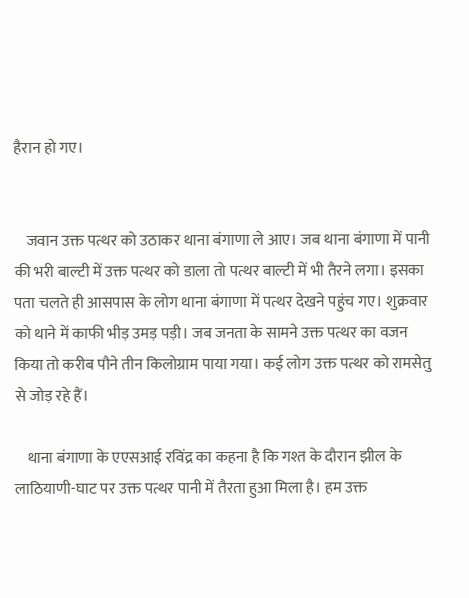हैरान हो गए।


    जवान उक्त पत्थर को उठाकर थाना बंगाणा ले आए। जब थाना बंगाणा में पानी की भरी बाल्टी में उक्त पत्थर को डाला तो पत्थर बाल्टी में भी तैरने लगा। इसका पता चलते ही आसपास के लोग थाना बंगाणा में पत्थर देखने पहुंच गए। शुक्रवार को थाने में काफी भीड़ उमड़ पड़ी। जब जनता के सामने उक्त पत्थर का वजन किया तो करीब पौने तीन किलोग्राम पाया गया। कई लोग उक्त पत्थर को रामसेतु से जोड़ रहे हैं।

    थाना बंगाणा के एएसआई रविंद्र का कहना है कि गश्त के दौरान झील के लाठियाणी-घाट पर उक्त पत्थर पानी में तैरता हुआ मिला है। हम उक्त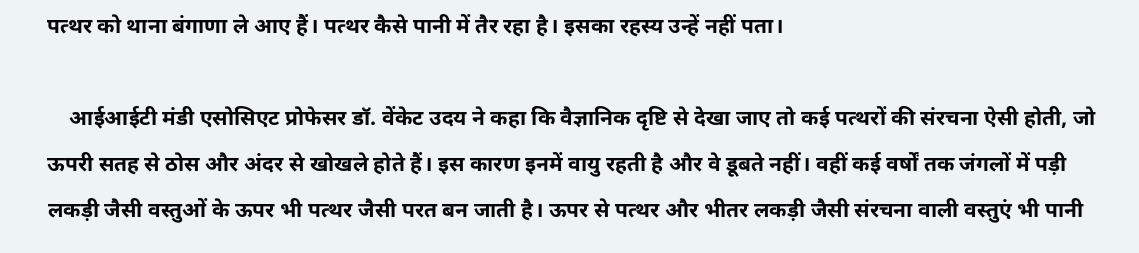पत्थर को थाना बंगाणा ले आए हैं। पत्थर कैसे पानी में तैर रहा है। इसका रहस्य उन्हें नहीं पता।

    आईआईटी मंडी एसोसिएट प्रोफेसर डॉ. वेंकेट उदय ने कहा कि वैज्ञानिक दृष्टि से देखा जाए तो कई पत्थरों की संरचना ऐसी होती, जो ऊपरी सतह से ठोस और अंदर से खोखले होते हैं। इस कारण इनमें वायु रहती है और वे डूबते नहीं। वहीं कई वर्षों तक जंगलों में पड़ी लकड़ी जैसी वस्तुओं के ऊपर भी पत्थर जैसी परत बन जाती है। ऊपर से पत्थर और भीतर लकड़ी जैसी संरचना वाली वस्तुएं भी पानी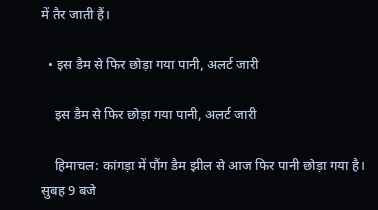में तैर जाती हैं।

  • इस डैम से फिर छोड़ा गया पानी, अलर्ट जारी

    इस डैम से फिर छोड़ा गया पानी, अलर्ट जारी

    हिमाचल: कांगड़ा में पौंग डैम झील से आज फिर पानी छोड़ा गया है। सुबह 9 बजे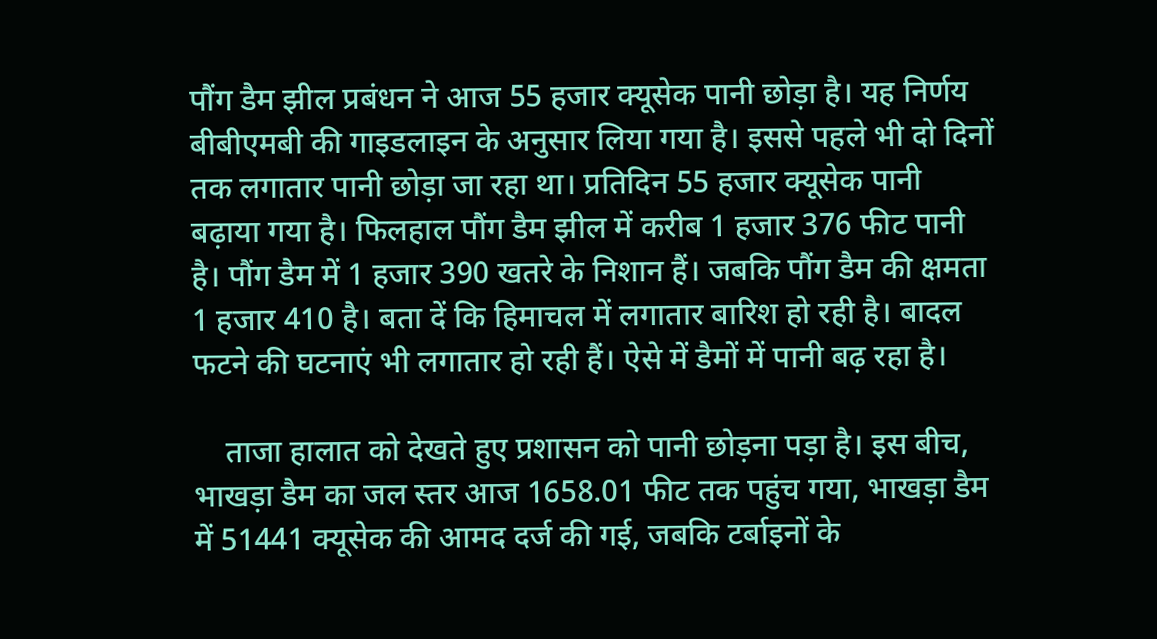पौंग डैम झील प्रबंधन ने आज 55 हजार क्यूसेक पानी छोड़ा है। यह निर्णय बीबीएमबी की गाइडलाइन के अनुसार लिया गया है। इससे पहले भी दो दिनों तक लगातार पानी छोड़ा जा रहा था। प्रतिदिन 55 हजार क्यूसेक पानी बढ़ाया गया है। फिलहाल पौंग डैम झील में करीब 1 हजार 376 फीट पानी है। पौंग डैम में 1 हजार 390 खतरे के निशान हैं। जबकि पौंग डैम की क्षमता 1 हजार 410 है। बता दें कि हिमाचल में लगातार बारिश हो रही है। बादल फटने की घटनाएं भी लगातार हो रही हैं। ऐसे में डैमों में पानी बढ़ रहा है।

    ताजा हालात को देखते हुए प्रशासन को पानी छोड़ना पड़ा है। इस बीच, भाखड़ा डैम का जल स्तर आज 1658.01 फीट तक पहुंच गया, भाखड़ा डैम में 51441 क्यूसेक की आमद दर्ज की गई, जबकि टर्बाइनों के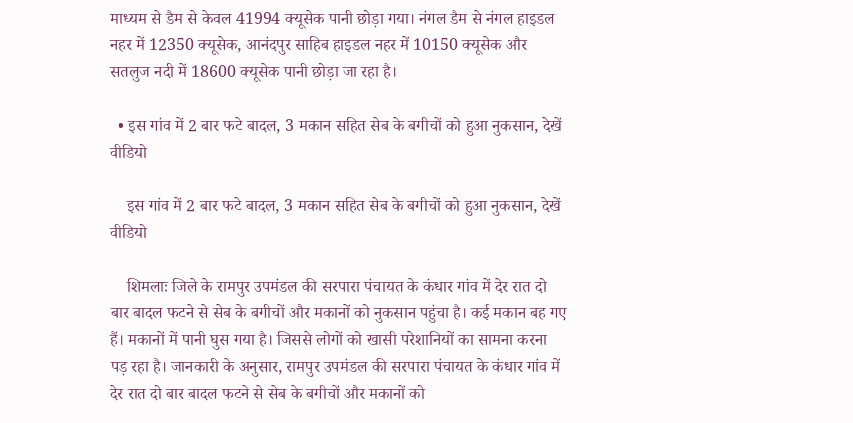माध्यम से डैम से केवल 41994 क्यूसेक पानी छोड़ा गया। नंगल डैम से नंगल हाइडल नहर में 12350 क्यूसेक, आनंदपुर साहिब हाइडल नहर में 10150 क्यूसेक और सतलुज नदी में 18600 क्यूसेक पानी छोड़ा जा रहा है।

  • इस गांव में 2 बार फटे बादल, 3 मकान सहित सेब के बगीचों को हुआ नुकसान, देखें वीडियो

    इस गांव में 2 बार फटे बादल, 3 मकान सहित सेब के बगीचों को हुआ नुकसान, देखें वीडियो

    शिमलाः जिले के रामपुर उपमंडल की सरपारा पंचायत के कंधार गांव में देर रात दो बार बादल फटने से सेब के बगीचों और मकानों को नुकसान पहुंचा है। कई मकान बह गए हैं। मकानों में पानी घुस गया है। जिससे लोगों को खासी परेशानियों का सामना करना पड़ रहा है। जानकारी के अनुसार, रामपुर उपमंडल की सरपारा पंचायत के कंधार गांव में देर रात दो बार बादल फटने से सेब के बगीचों और मकानों को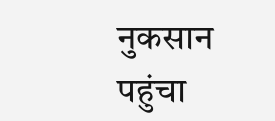नुकसान पहुंचा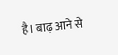है। बाढ़ आने से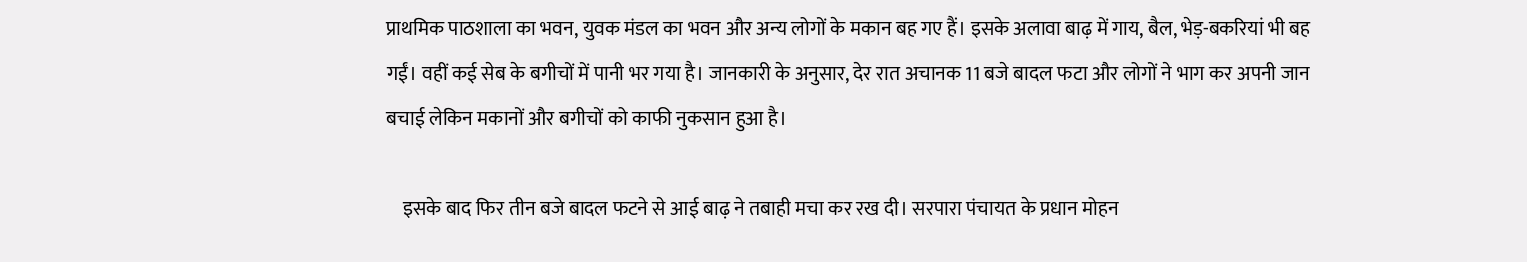प्राथमिक पाठशाला का भवन, युवक मंडल का भवन और अन्य लोगों के मकान बह गए हैं। इसके अलावा बाढ़ में गाय, बैल, भेड़-बकरियां भी बह गईं। वहीं कई सेब के बगीचों में पानी भर गया है। जानकारी के अनुसार, देर रात अचानक 11 बजे बादल फटा और लोगों ने भाग कर अपनी जान बचाई लेकिन मकानों और बगीचों को काफी नुकसान हुआ है।

    इसके बाद फिर तीन बजे बादल फटने से आई बाढ़ ने तबाही मचा कर रख दी। सरपारा पंचायत के प्रधान मोहन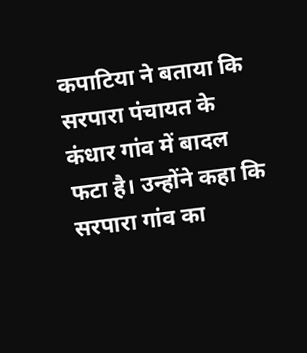कपाटिया ने बताया कि सरपारा पंचायत के कंधार गांव में बादल फटा है। उन्होंने कहा कि सरपारा गांव का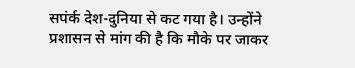सपंर्क देश-दुनिया से कट गया है। उन्होंने प्रशासन से मांग की है कि मौके पर जाकर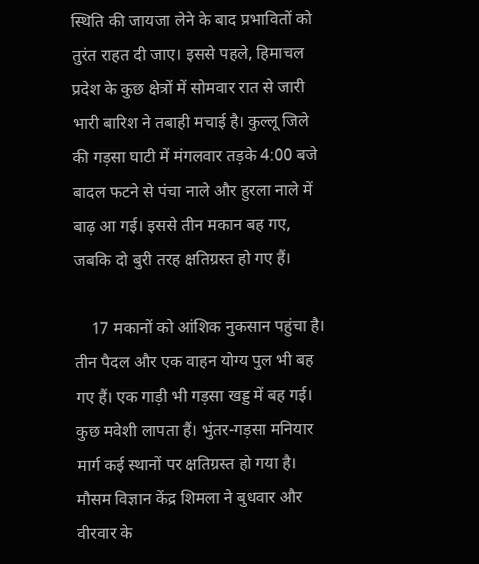स्थिति की जायजा लेने के बाद प्रभावितों को तुरंत राहत दी जाए। इससे पहले, हिमाचल प्रदेश के कुछ क्षेत्रों में सोमवार रात से जारी भारी बारिश ने तबाही मचाई है। कुल्लू जिले की गड़सा घाटी में मंगलवार तड़के 4:00 बजे बादल फटने से पंचा नाले और हुरला नाले में बाढ़ आ गई। इससे तीन मकान बह गए, जबकि दो बुरी तरह क्षतिग्रस्त हो गए हैं।

    17 मकानों को आंशिक नुकसान पहुंचा है। तीन पैदल और एक वाहन योग्य पुल भी बह गए हैं। एक गाड़ी भी गड़सा खड्ड में बह गई। कुछ मवेशी लापता हैं। भुंतर-गड़सा मनियार मार्ग कई स्थानों पर क्षतिग्रस्त हो गया है। मौसम विज्ञान केंद्र शिमला ने बुधवार और वीरवार के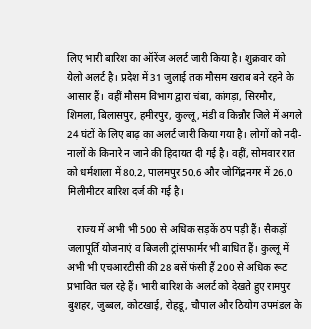लिए भारी बारिश का ऑरेंज अलर्ट जारी किया है। शुक्रवार को येलो अलर्ट है। प्रदेश में 31 जुलाई तक मौसम खराब बने रहने के आसार हैं। वहीं मौसम विभाग द्वारा चंबा, कांगड़ा, सिरमौर, शिमला, बिलासपुर, हमीरपुर, कुल्लू, मंडी व किन्नौर जिले में अगले 24 घंटों के लिए बाढ़ का अलर्ट जारी किया गया है। लोगों को नदी-नालों के किनारे न जाने की हिदायत दी गई है। वहीं, सोमवार रात को धर्मशाला में 80.2, पालमपुर 50.6 और जोगिंद्रनगर में 26.0 मिलीमीटर बारिश दर्ज की गई है।

    राज्य में अभी भी 500 से अधिक सड़कें ठप पड़ी हैं। सैकड़ों जलापूर्ति योजनाएं व बिजली ट्रांसफार्मर भी बाधित हैं। कुल्लू में अभी भी एचआरटीसी की 28 बसें फंसी हैं 200 से अधिक रूट प्रभावित चल रहे हैं। भारी बारिश के अलर्ट को देखते हुए रामपुर बुशहर, जुब्बल, कोटखाई, रोहडू, चौपाल और ठियोग उपमंडल के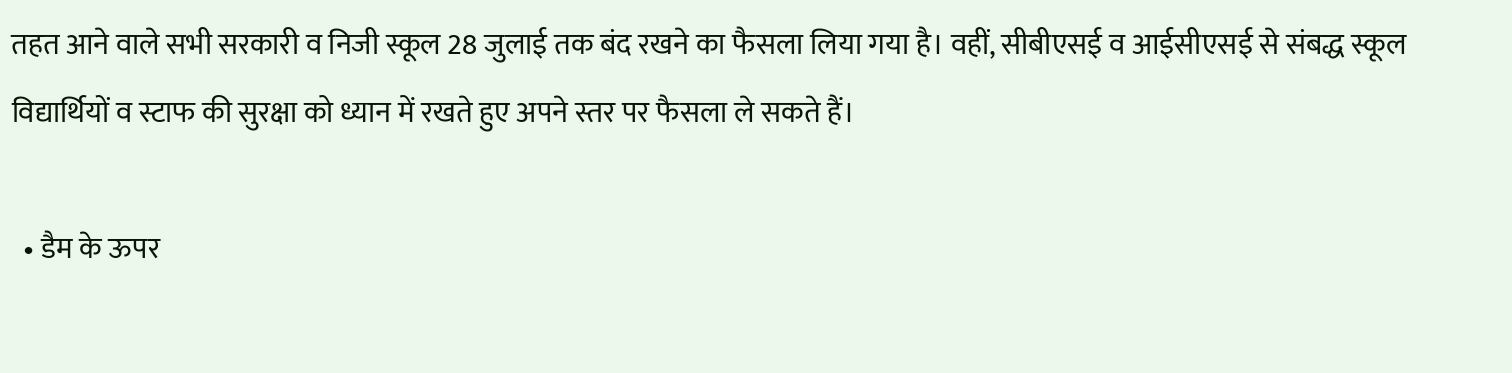तहत आने वाले सभी सरकारी व निजी स्कूल 28 जुलाई तक बंद रखने का फैसला लिया गया है। वहीं, सीबीएसई व आईसीएसई से संबद्ध स्कूल विद्यार्थियों व स्टाफ की सुरक्षा को ध्यान में रखते हुए अपने स्तर पर फैसला ले सकते हैं।

  • डैम के ऊपर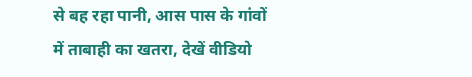से बह रहा पानी, आस पास के गांवों में ताबाही का खतरा, देखें वीडियो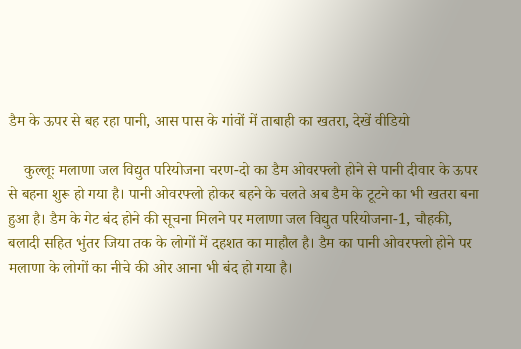डैम के ऊपर से बह रहा पानी, आस पास के गांवों में ताबाही का खतरा, देखें वीडियो

    कुल्लूः मलाणा जल विद्युत परियोजना चरण-दो का डैम ओवरफ्लो होने से पानी दीवार के ऊपर से बहना शुरू हो गया है। पानी ओवरफ्लो होकर बहने के चलते अब डैम के टूटने का भी खतरा बना हुआ है। डैम के गेट बंद होने की सूचना मिलने पर मलाणा जल विद्युत परियोजना-1, चौहकी, बलादी सहित भुंतर जिया तक के लोगों में दहशत का माहौल है। डैम का पानी ओवरफ्लो होने पर मलाणा के लोगों का नीचे की ओर आना भी बंद हो गया है।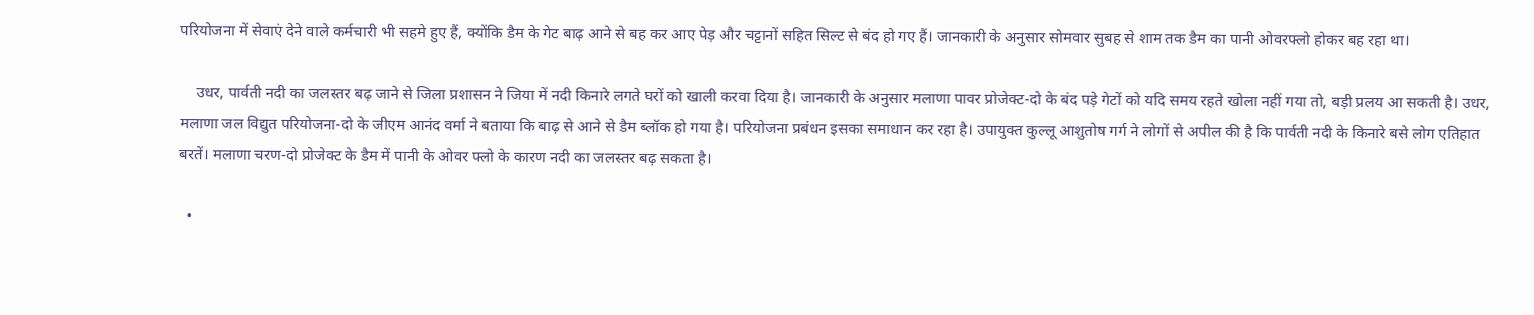परियोजना में सेवाएं देने वाले कर्मचारी भी सहमे हुए हैं, क्योंकि डैम के गेट बाढ़ आने से बह कर आए पेड़ और चट्टानों सहित सिल्ट से बंद हो गए हैं। जानकारी के अनुसार सोमवार सुबह से शाम तक डैम का पानी ओवरफ्लो होकर बह रहा था।

    उधर, पार्वती नदी का जलस्तर बढ़ जाने से जिला प्रशासन ने जिया में नदी किनारे लगते घरों को खाली करवा दिया है। जानकारी के अनुसार मलाणा पावर प्रोजेक्ट-दो के बंद पड़े गेटों को यदि समय रहते खोला नहीं गया तो, बड़ी प्रलय आ सकती है। उधर, मलाणा जल विद्युत परियोजना-दो के जीएम आनंद वर्मा ने बताया कि बाढ़ से आने से डैम ब्लॉक हो गया है। परियोजना प्रबंधन इसका समाधान कर रहा है। उपायुक्त कुल्लू आशुतोष गर्ग ने लोगों से अपील की है कि पार्वती नदी के किनारे बसे लोग एतिहात बरतें। मलाणा चरण-दो प्रोजेक्ट के डैम में पानी के ओवर फ्लो के कारण नदी का जलस्तर बढ़ सकता है।

  •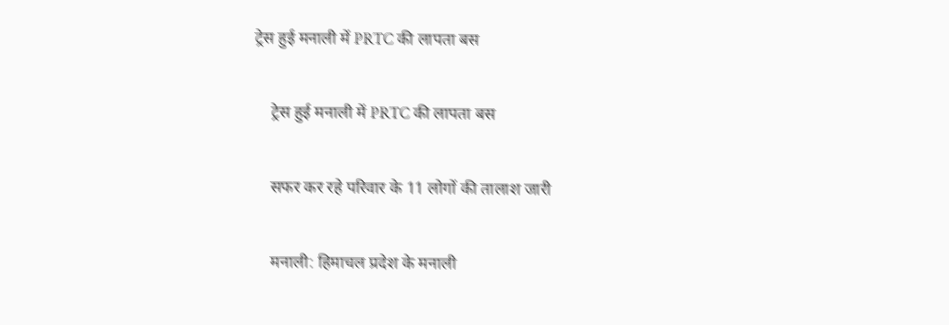ट्रेस हुई मनाली में PRTC की लापता बस

    ट्रेस हुई मनाली में PRTC की लापता बस

    सफर कर रहे परिवार के 11 लोगों की तालाश जारी

    मनाली: हिमाचल प्रदेश के मनाली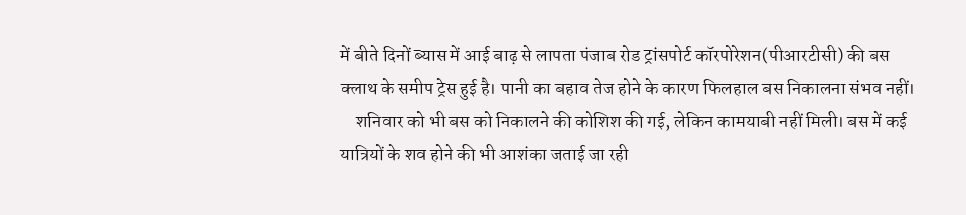में बीते दिनों ब्यास में आई बाढ़ से लापता पंजाब रोड ट्रांसपोर्ट कॉरपोरेशन(पीआरटीसी) की बस क्लाथ के समीप ट्रेस हुई है। पानी का बहाव तेज होने के कारण फिलहाल बस निकालना संभव नहीं।
    शनिवार को भी बस को निकालने की कोशिश की गई, लेकिन कामयाबी नहीं मिली। बस में कई यात्रियों के शव होने की भी आशंका जताई जा रही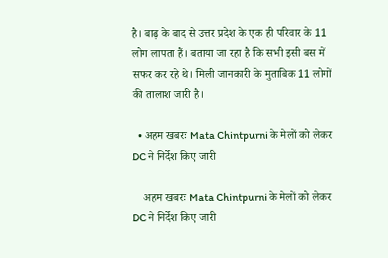है। बाढ़ के बाद से उत्तर प्रदेश के एक ही परिवार के 11 लोग लापता हैं। बताया जा रहा है कि सभी इसी बस में सफर कर रहे थे। मिली जानकारी के मुताबिक 11 लोगों की तालाश जारी है।

  • अहम खबरः Mata Chintpurni के मेलों को लेकर DC ने निर्देश किए जारी

    अहम खबरः Mata Chintpurni के मेलों को लेकर DC ने निर्देश किए जारी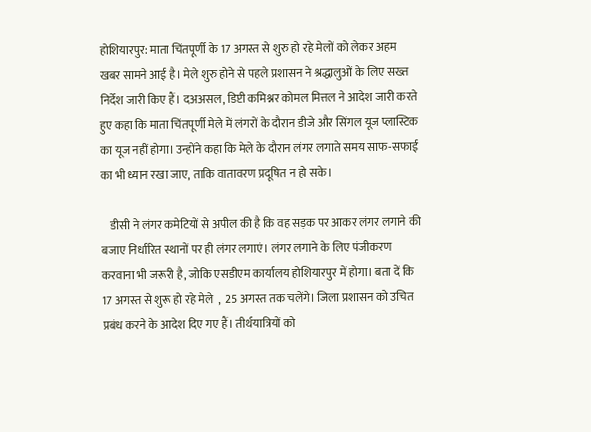होशियारपुर: माता चिंतपूर्णी के 17 अगस्त से शुरु हो रहे मेलों को लेकर अहम खबर सामने आई है। मेले शुरु होने से पहले प्रशासन ने श्रद्धालुओं के लिए सख्त निर्देश जारी किए हैं। दअअसल, डिप्टी कमिश्नर कोमल मित्तल ने आदेश जारी करते हुए कहा कि माता चिंतपूर्णी मेले में लंगरों के दौरान डीजे और सिंगल यूज प्लास्टिक का यूज नहीं होगा। उन्होंने कहा कि मेले के दौरान लंगर लगाते समय साफ-सफाई का भी ध्यान रखा जाए, ताकि वातावरण प्रदूषित न हो सके।

    डीसी ने लंगर कमेटियों से अपील की है कि वह सड़क पर आकर लंगर लगाने की बजाए निर्धारित स्थानों पर ही लंगर लगाएं। लंगर लगाने के लिए पंजीकरण करवाना भी जरूरी है, जोकि एसडीएम कार्यालय होशियारपुर में होगा। बता दें कि 17 अगस्त से शुरू हो रहे मेले  ,  25 अगस्त तक चलेंगे। जिला प्रशासन को उचित प्रबंध करने के आदेश दिए गए हैं। तीर्थयात्रियों को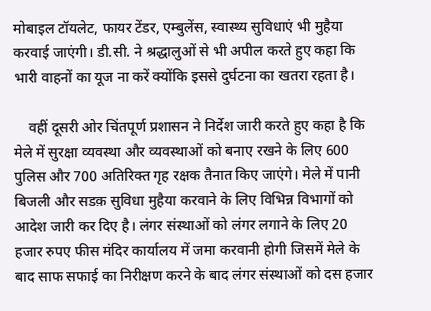मोबाइल टॉयलेट, फायर टेंडर, एम्बुलेंस, स्वास्थ्य सुविधाएं भी मुहैया करवाई जाएंगी। डी.सी. ने श्रद्धालुओं से भी अपील करते हुए कहा कि भारी वाहनों का यूज ना करें क्योंकि इससे दुर्घटना का खतरा रहता है।

    वहीं दूसरी ओर चिंतपूर्ण प्रशासन ने निर्देश जारी करते हुए कहा है कि मेले में सुरक्षा व्यवस्था और व्यवस्थाओं को बनाए रखने के लिए 600 पुलिस और 700 अतिरिक्त गृह रक्षक तैनात किए जाएंगे। मेले में पानी बिजली और सडक़ सुविधा मुहैया करवाने के लिए विभिन्न विभागों को आदेश जारी कर दिए है। लंगर संस्थाओं को लंगर लगाने के लिए 20 हजार रुपए फीस मंदिर कार्यालय में जमा करवानी होगी जिसमें मेले के बाद साफ सफाई का निरीक्षण करने के बाद लंगर संस्थाओं को दस हजार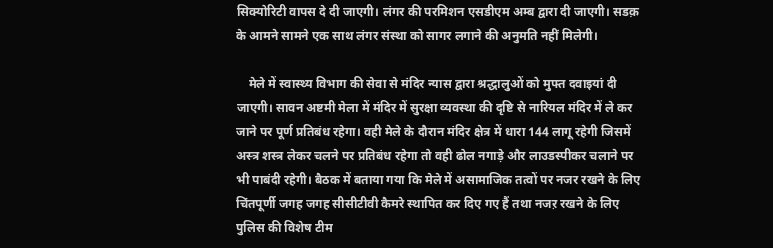सिक्योरिटी वापस दे दी जाएगी। लंगर की परमिशन एसडीएम अम्ब द्वारा दी जाएगी। सडक़ के आमने सामने एक साथ लंगर संस्था को सागर लगाने की अनुमति नहीं मिलेगी।

    मेले में स्वास्थ्य विभाग की सेवा से मंदिर न्यास द्वारा श्रद्धालुओं को मुफ्त दवाइयां दी जाएगी। सावन अष्टमी मेला में मंदिर में सुरक्षा व्यवस्था की दृष्टि से नारियल मंदिर में ले कर जाने पर पूर्ण प्रतिबंध रहेगा। वही मेले के दौरान मंदिर क्षेत्र में धारा 144 लागू रहेगी जिसमें अस्त्र शस्त्र लेकर चलने पर प्रतिबंध रहेगा तो वही ढोल नगाड़े और लाउडस्पीकर चलाने पर भी पाबंदी रहेगी। बैठक में बताया गया कि मेले में असामाजिक तत्वों पर नजर रखने के लिए चिंतपूर्णी जगह जगह सीसीटीवी कैमरे स्थापित कर दिए गए हैं तथा नजऱ रखने के लिए पुलिस की विशेष टीम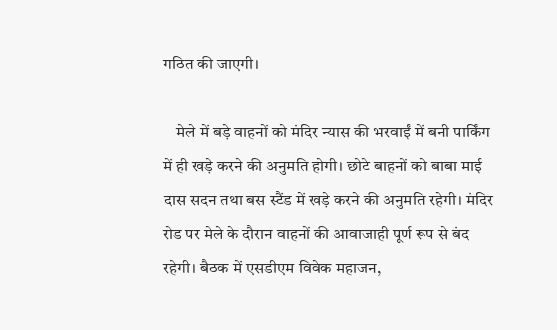गठित की जाएगी।

    मेले में बड़े वाहनों को मंदिर न्यास की भरवाईं में बनी पार्किंग में ही खड़े करने की अनुमति होगी। छोटे बाहनों को बाबा माई दास सदन तथा बस स्टैंड में खड़े करने की अनुमति रहेगी। मंदिर रोड पर मेले के दौरान वाहनों की आवाजाही पूर्ण रूप से बंद रहेगी। बैठक में एसडीएम विवेक महाजन,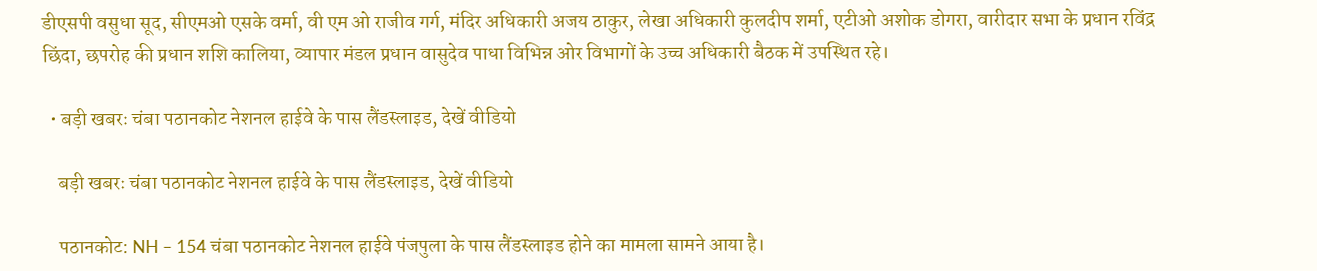डीएसपी वसुधा सूद, सीएमओ एसके वर्मा, वी एम ओ राजीव गर्ग, मंदिर अधिकारी अजय ठाकुर, लेखा अधिकारी कुलदीप शर्मा, एटीओ अशोक डोगरा, वारीदार सभा के प्रधान रविंद्र छिंदा, छपरोह की प्रधान शशि कालिया, व्यापार मंडल प्रधान वासुदेव पाधा विभिन्न ओर विभागों के उच्च अधिकारी बैठक में उपस्थित रहे।

  • बड़ी खबरः चंबा पठानकोट नेशनल हाईवे के पास लैंडस्लाइड, देखें वीडियो

    बड़ी खबरः चंबा पठानकोट नेशनल हाईवे के पास लैंडस्लाइड, देखें वीडियो

    पठानकोट: NH – 154 चंबा पठानकोट नेशनल हाईवे पंजपुला के पास लैंडस्लाइड होने का मामला सामने आया है।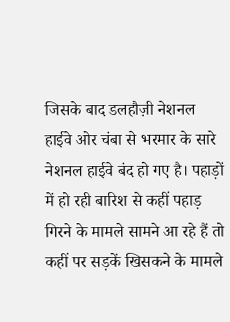जिसके बाद डलहौज़ी नेशनल हाईवे ओर चंबा से भरमार के सारे नेशनल हाईवे बंद हो गए है। पहाड़ों में हो रही बारिश से कहीं पहाड़ गिरने के मामले सामने आ रहे हैं तो कहीं पर सड़कें खिसकने के मामले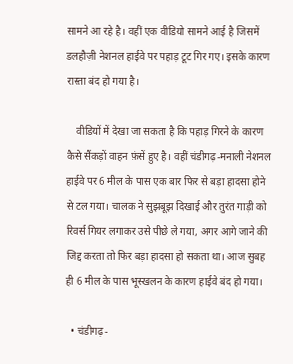सामने आ रहे है। वहीं एक वीडियो सामने आई है जिसमें डलहौज़ी नेशनल हाईवे पर पहाड़ टूट गिर गए। इसके कारण रास्ता बंद हो गया है।

    वीडियों में देखा जा सकता है कि पहाड़ गिरने के कारण कैसे सैंकड़ों वाहन फ़ंसें हुए है। वहीं चंडीगढ़-मनाली नेशनल हाईवे पर 6 मील के पास एक बार फिर से बड़ा हादसा होने से टल गया। चालक ने सुझबूझ दिखाई और तुरंत गाड़ी को रिवर्स गियर लगाकर उसे पीछे ले गया, अगर आगे जाने की जिद्द करता तो फिर बड़ा हादसा हो सकता था। आज सुबह ही 6 मील के पास भूस्खलन के कारण हाईवे बंद हो गया।

  • चंडीगढ़-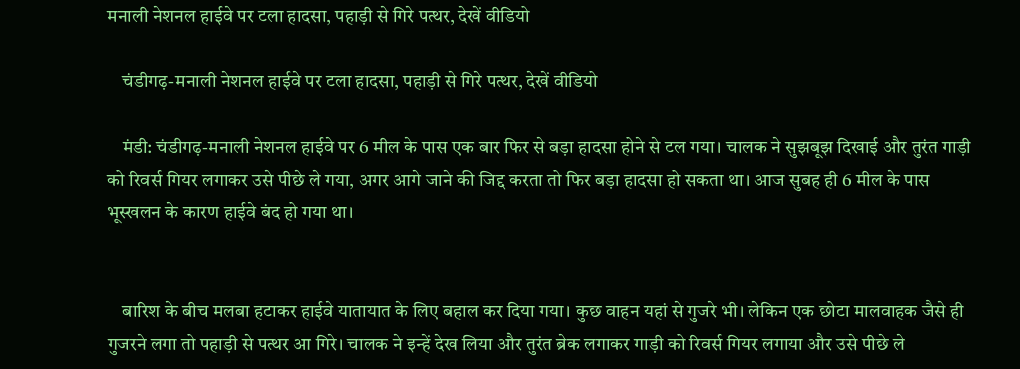मनाली नेशनल हाईवे पर टला हादसा, पहाड़ी से गिरे पत्थर, देखें वीडियो

    चंडीगढ़-मनाली नेशनल हाईवे पर टला हादसा, पहाड़ी से गिरे पत्थर, देखें वीडियो

    मंडी: चंडीगढ़-मनाली नेशनल हाईवे पर 6 मील के पास एक बार फिर से बड़ा हादसा होने से टल गया। चालक ने सुझबूझ दिखाई और तुरंत गाड़ी को रिवर्स गियर लगाकर उसे पीछे ले गया, अगर आगे जाने की जिद्द करता तो फिर बड़ा हादसा हो सकता था। आज सुबह ही 6 मील के पास भूस्खलन के कारण हाईवे बंद हो गया था।


    बारिश के बीच मलबा हटाकर हाईवे यातायात के लिए बहाल कर दिया गया। कुछ वाहन यहां से गुजरे भी। लेकिन एक छोटा मालवाहक जैसे ही गुजरने लगा तो पहाड़ी से पत्थर आ गिरे। चालक ने इन्हें देख लिया और तुरंत ब्रेक लगाकर गाड़ी को रिवर्स गियर लगाया और उसे पीछे ले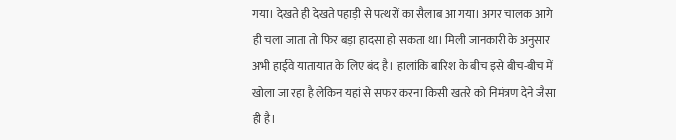गया। देखते ही देखते पहाड़ी से पत्थरों का सैलाब आ गया। अगर चालक आगे ही चला जाता तो फिर बड़ा हादसा हो सकता था। मिली जानकारी के अनुसार अभी हाईवे यातायात के लिए बंद है। हालांकि बारिश के बीच इसे बीच-बीच में खोला जा रहा है लेकिन यहां से सफर करना किसी खतरे को निमंत्रण देने जैसा ही है।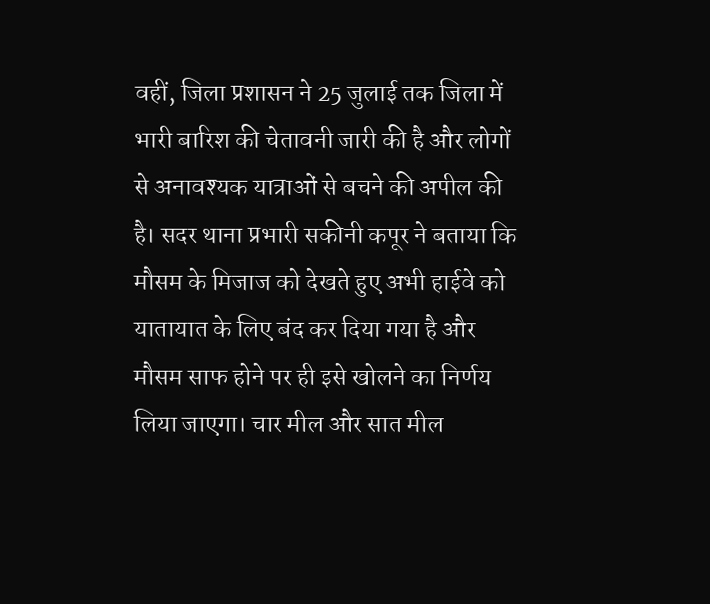वहीं, जिला प्रशासन ने 25 जुलाई तक जिला में भारी बारिश की चेतावनी जारी की है और लोगों से अनावश्यक यात्राओं से बचने की अपील की है। सदर थाना प्रभारी सकीनी कपूर ने बताया कि मौसम के मिजाज को देखते हुए अभी हाईवे को यातायात के लिए बंद कर दिया गया है और मौसम साफ होने पर ही इसे खोलने का निर्णय लिया जाएगा। चार मील और सात मील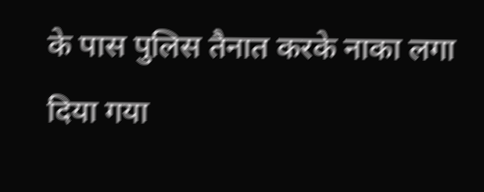के पास पुलिस तैनात करके नाका लगा दिया गया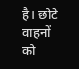है। छोटे वाहनों को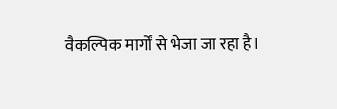वैकल्पिक मार्गों से भेजा जा रहा है।